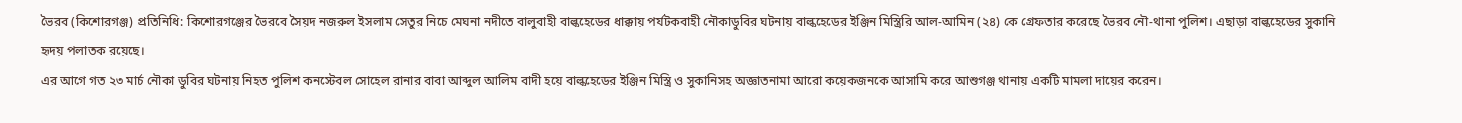ভৈরব (কিশোরগঞ্জ) প্রতিনিধি: কিশোরগঞ্জের ভৈরবে সৈয়দ নজরুল ইসলাম সেতুর নিচে মেঘনা নদীতে বালুবাহী বাল্কহেডের ধাক্কায় পর্যটকবাহী নৌকাডুবির ঘটনায় বাল্কহেডের ইঞ্জিন মিস্ত্রিরি আল-আমিন (২৪) কে গ্রেফতার করেছে ভৈরব নৌ-থানা পুলিশ। এছাড়া বাল্কহেডের সুকানি হৃদয় পলাতক রয়েছে।
এর আগে গত ২৩ মার্চ নৌকা ডুবির ঘটনায় নিহত পুলিশ কনস্টেবল সোহেল রানার বাবা আব্দুল আলিম বাদী হয়ে বাল্কহেডের ইঞ্জিন মিস্ত্রি ও সুকানিসহ অজ্ঞাতনামা আরো কয়েকজনকে আসামি করে আশুগঞ্জ থানায় একটি মামলা দায়ের করেন।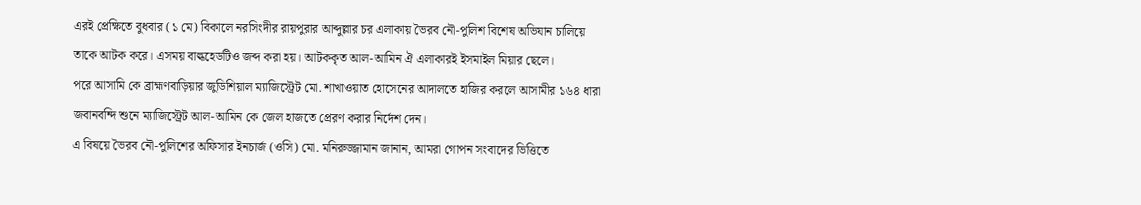এরই প্রেক্ষিতে বুধবার (১ মে) বিকালে নরসিংদীর রায়পুরার আব্দুল্লার চর এলাকায় ভৈরব নৌ-পুলিশ বিশেষ অভিযান চালিয়ে তাকে আটক করে। এসময় বাল্কহেডটিও জব্দ করা হয়। আটককৃত আল-আমিন ঐ এলাকারই ইসমাইল মিয়ার ছেলে।
পরে আসামি কে ব্রাহ্মণবাড়িয়ার জুডিশিয়াল ম্যাজিস্ট্রেট মো. শাখাওয়াত হোসেনের আদালতে হাজির করলে আসামীর ১৬৪ ধারা জবানবন্দি শুনে ম্যাজিস্ট্রেট আল-আমিন কে জেল হাজতে প্রেরণ করার নির্দেশ দেন।
এ বিষয়ে ভৈরব নৌ-পুলিশের অফিসার ইনচার্জ (ওসি) মো. মনিরুজ্জামান জানান, আমরা গোপন সংবাদের ভিত্তিতে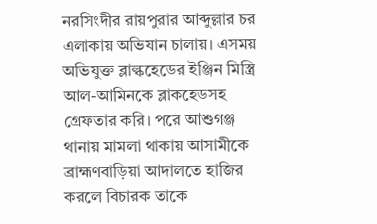নরসিংদীর রায়পুরার আব্দুল্লার চর এলাকায় অভিযান চালায়। এসময় অভিযুক্ত ব্লাল্কহেডের ইঞ্জিন মিস্ত্রি আল-আমিনকে ব্লাকহেডসহ গ্রেফতার করি। পরে আশুগঞ্জ থানায় মামলা থাকায় আসামীকে ব্রাহ্মণবাড়িয়া আদালতে হাজির করলে বিচারক তাকে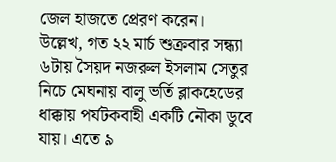জেল হাজতে প্রেরণ করেন।
উল্লেখ, গত ২২ মার্চ শুক্রবার সন্ধ্যা ৬টায় সৈয়দ নজরুল ইসলাম সেতুর নিচে মেঘনায় বালু ভর্তি ব্লাকহেডের ধাক্কায় পর্যটকবাহী একটি নৌকা ডুবে যায়। এতে ৯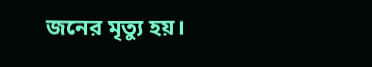জনের মৃত্যু হয়।